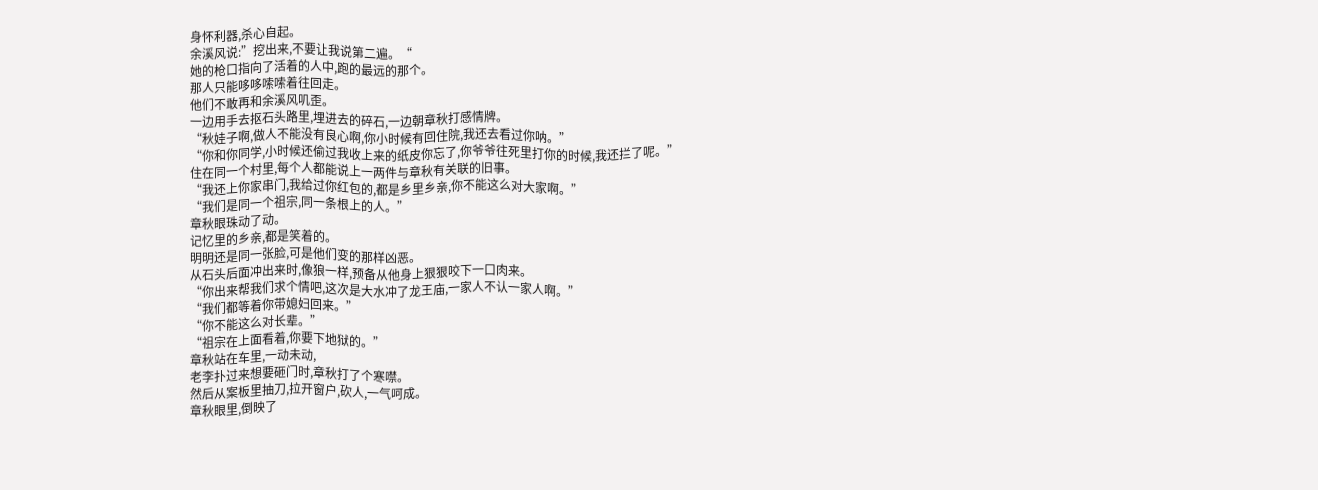身怀利器,杀心自起。
余溪风说:”挖出来,不要让我说第二遍。“
她的枪口指向了活着的人中,跑的最远的那个。
那人只能哆哆嗦嗦着往回走。
他们不敢再和余溪风叽歪。
一边用手去抠石头路里,埋进去的碎石,一边朝章秋打感情牌。
“秋娃子啊,做人不能没有良心啊,你小时候有回住院,我还去看过你呐。”
“你和你同学,小时候还偷过我收上来的纸皮你忘了,你爷爷往死里打你的时候,我还拦了呢。”
住在同一个村里,每个人都能说上一两件与章秋有关联的旧事。
“我还上你家串门,我给过你红包的,都是乡里乡亲,你不能这么对大家啊。”
“我们是同一个祖宗,同一条根上的人。”
章秋眼珠动了动。
记忆里的乡亲,都是笑着的。
明明还是同一张脸,可是他们变的那样凶恶。
从石头后面冲出来时,像狼一样,预备从他身上狠狠咬下一口肉来。
“你出来帮我们求个情吧,这次是大水冲了龙王庙,一家人不认一家人啊。”
“我们都等着你带媳妇回来。”
“你不能这么对长辈。”
“祖宗在上面看着,你要下地狱的。”
章秋站在车里,一动未动,
老李扑过来想要砸门时,章秋打了个寒噤。
然后从案板里抽刀,拉开窗户,砍人,一气呵成。
章秋眼里,倒映了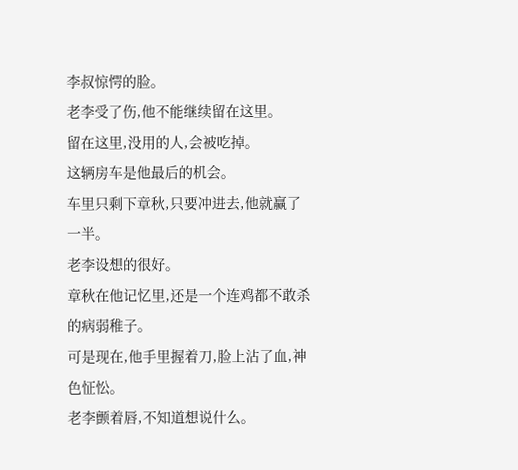李叔惊愕的脸。
老李受了伤,他不能继续留在这里。
留在这里,没用的人,会被吃掉。
这辆房车是他最后的机会。
车里只剩下章秋,只要冲进去,他就赢了一半。
老李设想的很好。
章秋在他记忆里,还是一个连鸡都不敢杀的病弱稚子。
可是现在,他手里握着刀,脸上沾了血,神色怔忪。
老李颤着唇,不知道想说什么。